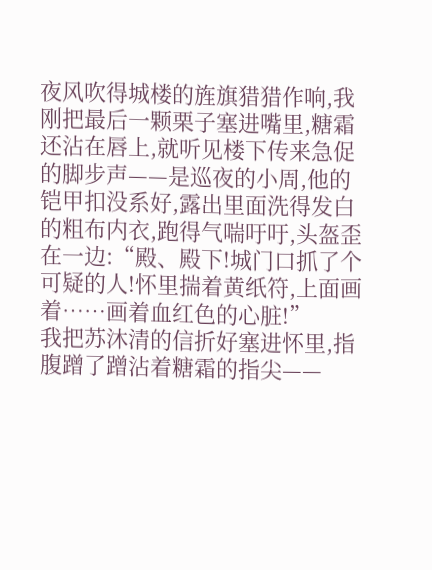夜风吹得城楼的旌旗猎猎作响,我刚把最后一颗栗子塞进嘴里,糖霜还沾在唇上,就听见楼下传来急促的脚步声——是巡夜的小周,他的铠甲扣没系好,露出里面洗得发白的粗布内衣,跑得气喘吁吁,头盔歪在一边:“殿、殿下!城门口抓了个可疑的人!怀里揣着黄纸符,上面画着……画着血红色的心脏!”
我把苏沐清的信折好塞进怀里,指腹蹭了蹭沾着糖霜的指尖——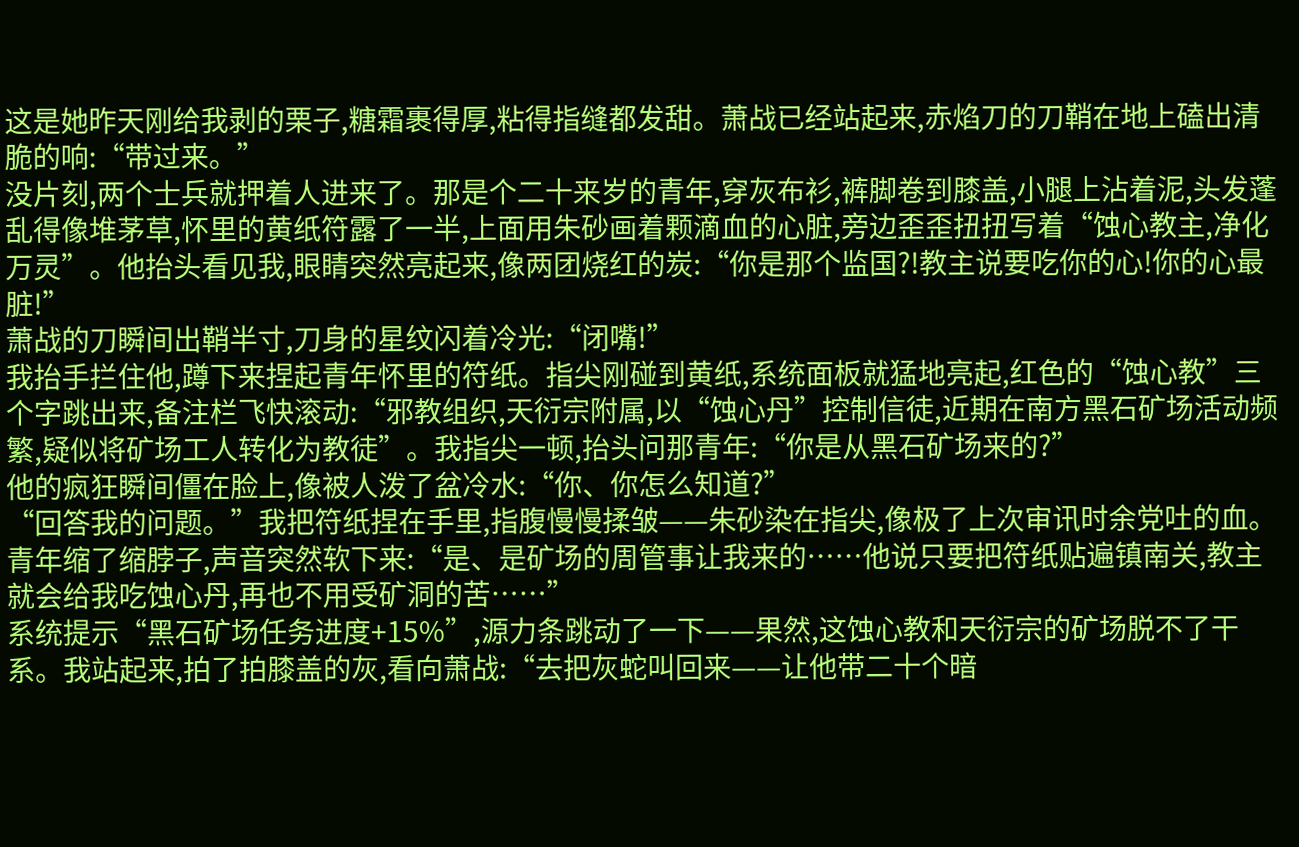这是她昨天刚给我剥的栗子,糖霜裹得厚,粘得指缝都发甜。萧战已经站起来,赤焰刀的刀鞘在地上磕出清脆的响:“带过来。”
没片刻,两个士兵就押着人进来了。那是个二十来岁的青年,穿灰布衫,裤脚卷到膝盖,小腿上沾着泥,头发蓬乱得像堆茅草,怀里的黄纸符露了一半,上面用朱砂画着颗滴血的心脏,旁边歪歪扭扭写着“蚀心教主,净化万灵”。他抬头看见我,眼睛突然亮起来,像两团烧红的炭:“你是那个监国?!教主说要吃你的心!你的心最脏!”
萧战的刀瞬间出鞘半寸,刀身的星纹闪着冷光:“闭嘴!”
我抬手拦住他,蹲下来捏起青年怀里的符纸。指尖刚碰到黄纸,系统面板就猛地亮起,红色的“蚀心教”三个字跳出来,备注栏飞快滚动:“邪教组织,天衍宗附属,以“蚀心丹”控制信徒,近期在南方黑石矿场活动频繁,疑似将矿场工人转化为教徒”。我指尖一顿,抬头问那青年:“你是从黑石矿场来的?”
他的疯狂瞬间僵在脸上,像被人泼了盆冷水:“你、你怎么知道?”
“回答我的问题。”我把符纸捏在手里,指腹慢慢揉皱——朱砂染在指尖,像极了上次审讯时余党吐的血。青年缩了缩脖子,声音突然软下来:“是、是矿场的周管事让我来的……他说只要把符纸贴遍镇南关,教主就会给我吃蚀心丹,再也不用受矿洞的苦……”
系统提示“黑石矿场任务进度+15%”,源力条跳动了一下——果然,这蚀心教和天衍宗的矿场脱不了干系。我站起来,拍了拍膝盖的灰,看向萧战:“去把灰蛇叫回来——让他带二十个暗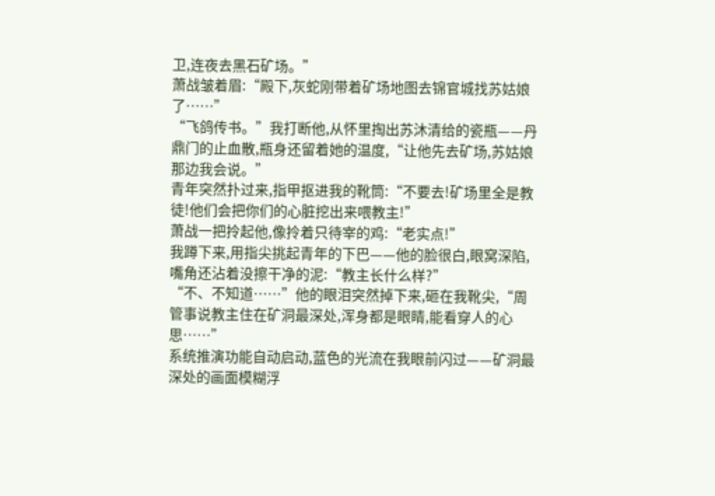卫,连夜去黑石矿场。”
萧战皱着眉:“殿下,灰蛇刚带着矿场地图去锦官城找苏姑娘了……”
“飞鸽传书。”我打断他,从怀里掏出苏沐清给的瓷瓶——丹鼎门的止血散,瓶身还留着她的温度,“让他先去矿场,苏姑娘那边我会说。”
青年突然扑过来,指甲抠进我的靴筒:“不要去!矿场里全是教徒!他们会把你们的心脏挖出来喂教主!”
萧战一把拎起他,像拎着只待宰的鸡:“老实点!”
我蹲下来,用指尖挑起青年的下巴——他的脸很白,眼窝深陷,嘴角还沾着没擦干净的泥:“教主长什么样?”
“不、不知道……”他的眼泪突然掉下来,砸在我靴尖,“周管事说教主住在矿洞最深处,浑身都是眼睛,能看穿人的心思……”
系统推演功能自动启动,蓝色的光流在我眼前闪过——矿洞最深处的画面模糊浮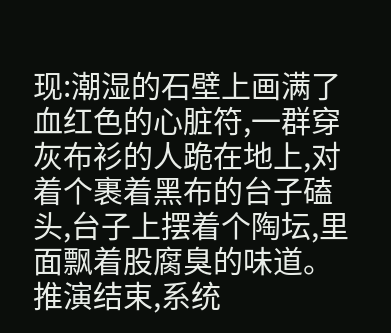现:潮湿的石壁上画满了血红色的心脏符,一群穿灰布衫的人跪在地上,对着个裹着黑布的台子磕头,台子上摆着个陶坛,里面飘着股腐臭的味道。推演结束,系统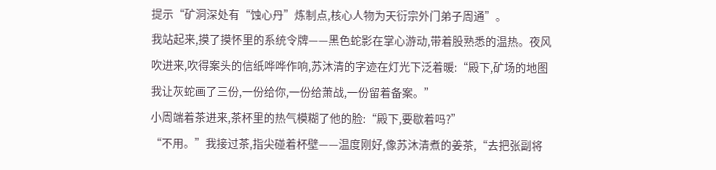提示“矿洞深处有“蚀心丹”炼制点,核心人物为天衍宗外门弟子周通”。
我站起来,摸了摸怀里的系统令牌——黑色蛇影在掌心游动,带着股熟悉的温热。夜风吹进来,吹得案头的信纸哗哗作响,苏沐清的字迹在灯光下泛着暖:“殿下,矿场的地图我让灰蛇画了三份,一份给你,一份给萧战,一份留着备案。”
小周端着茶进来,茶杯里的热气模糊了他的脸:“殿下,要歇着吗?”
“不用。”我接过茶,指尖碰着杯壁——温度刚好,像苏沐清煮的姜茶,“去把张副将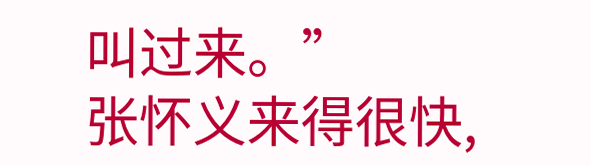叫过来。”
张怀义来得很快,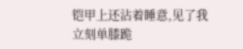铠甲上还沾着睡意,见了我立刻单膝跪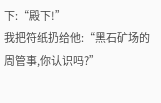下:“殿下!”
我把符纸扔给他:“黑石矿场的周管事,你认识吗?”